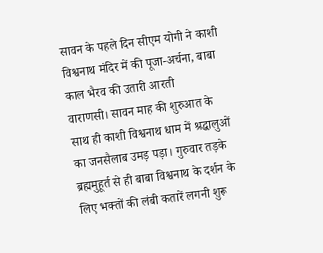सावन के पहले दिन सीएम योगी ने काशी विश्वनाथ मंदिर में की पूजा-अर्चना, बाबा काल भैरव की उतारी आरती
वाराणसी। सावन माह की शुरुआत के साथ ही काशी विश्वनाथ धाम में श्रद्धालुओं का जनसैलाब उमड़ पड़ा। गुरुवार तड़के ब्रह्ममुहूर्त से ही बाबा विश्वनाथ के दर्शन के लिए भक्तों की लंबी कतारें लगनी शुरू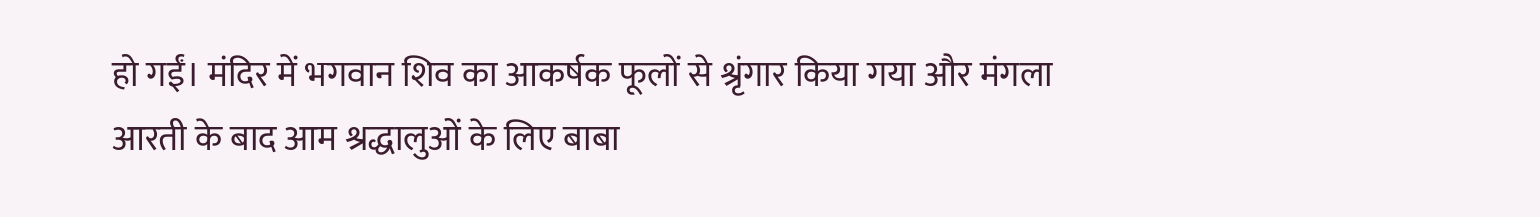हो गईं। मंदिर में भगवान शिव का आकर्षक फूलों से श्रृंगार किया गया और मंगला आरती के बाद आम श्रद्धालुओं के लिए बाबा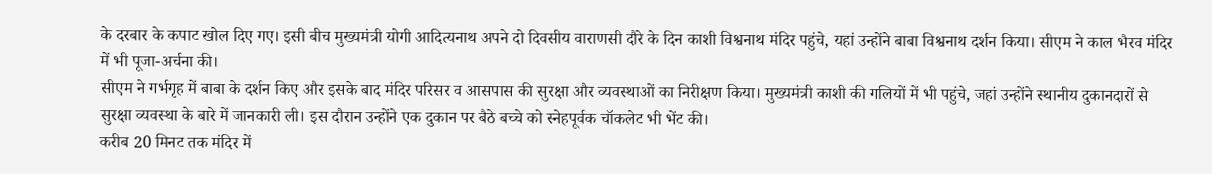के दरबार के कपाट खोल दिए गए। इसी बीच मुख्यमंत्री योगी आदित्यनाथ अपने दो दिवसीय वाराणसी दौरे के दिन काशी विश्वनाथ मंदिर पहुंचे, यहां उन्होंने बाबा विश्वनाथ दर्शन किया। सीएम ने काल भैरव मंदिर में भी पूजा-अर्चना की।
सीएम ने गर्भगृह में बाबा के दर्शन किए और इसके बाद मंदिर परिसर व आसपास की सुरक्षा और व्यवस्थाओं का निरीक्षण किया। मुख्यमंत्री काशी की गलियों में भी पहुंचे, जहां उन्होंने स्थानीय दुकानदारों से सुरक्षा व्यवस्था के बारे में जानकारी ली। इस दौरान उन्होंने एक दुकान पर बैठे बच्चे को स्नेहपूर्वक चॉकलेट भी भेंट की।
करीब 20 मिनट तक मंदिर में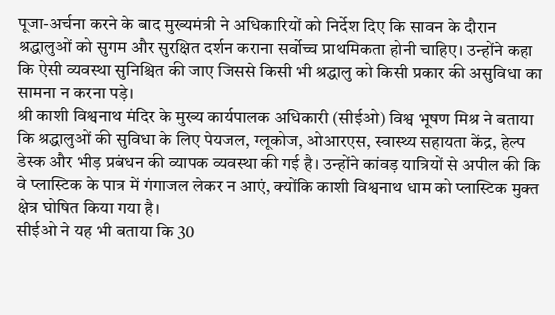पूजा-अर्चना करने के बाद मुख्यमंत्री ने अधिकारियों को निर्देश दिए कि सावन के दौरान श्रद्धालुओं को सुगम और सुरक्षित दर्शन कराना सर्वोच्च प्राथमिकता होनी चाहिए। उन्होंने कहा कि ऐसी व्यवस्था सुनिश्चित की जाए जिससे किसी भी श्रद्धालु को किसी प्रकार की असुविधा का सामना न करना पड़े।
श्री काशी विश्वनाथ मंदिर के मुख्य कार्यपालक अधिकारी (सीईओ) विश्व भूषण मिश्र ने बताया कि श्रद्धालुओं की सुविधा के लिए पेयजल, ग्लूकोज, ओआरएस, स्वास्थ्य सहायता केंद्र, हेल्प डेस्क और भीड़ प्रबंधन की व्यापक व्यवस्था की गई है। उन्होंने कांवड़ यात्रियों से अपील की कि वे प्लास्टिक के पात्र में गंगाजल लेकर न आएं, क्योंकि काशी विश्वनाथ धाम को प्लास्टिक मुक्त क्षेत्र घोषित किया गया है।
सीईओ ने यह भी बताया कि 30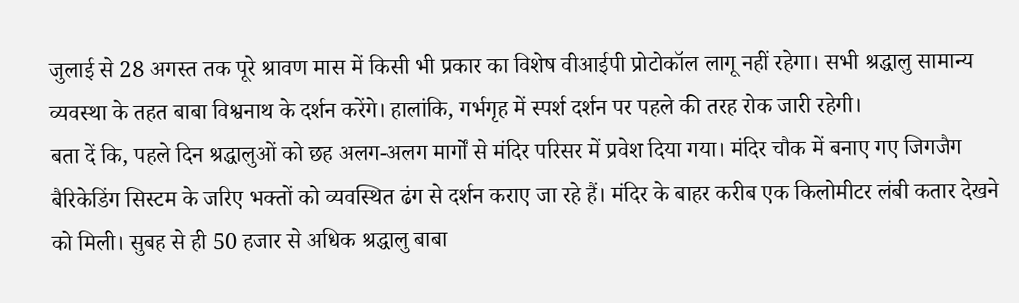जुलाई से 28 अगस्त तक पूरे श्रावण मास में किसी भी प्रकार का विशेष वीआईपी प्रोटोकॉल लागू नहीं रहेगा। सभी श्रद्धालु सामान्य व्यवस्था के तहत बाबा विश्वनाथ के दर्शन करेंगे। हालांकि, गर्भगृह में स्पर्श दर्शन पर पहले की तरह रोक जारी रहेगी।
बता दें कि, पहले दिन श्रद्धालुओं को छह अलग-अलग मार्गों से मंदिर परिसर में प्रवेश दिया गया। मंदिर चौक में बनाए गए जिगजैग बैरिकेडिंग सिस्टम के जरिए भक्तों को व्यवस्थित ढंग से दर्शन कराए जा रहे हैं। मंदिर के बाहर करीब एक किलोमीटर लंबी कतार देखने को मिली। सुबह से ही 50 हजार से अधिक श्रद्धालु बाबा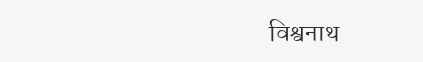विश्वनाथ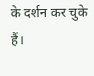के दर्शन कर चुके हैं।